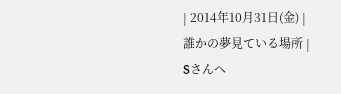| 2014年10月31日(金) |
誰かの夢見ている場所 |
Sさんへ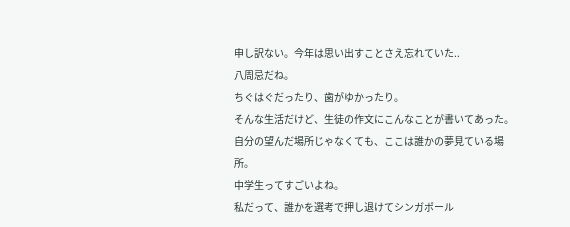申し訳ない。今年は思い出すことさえ忘れていた..
八周忌だね。
ちぐはぐだったり、歯がゆかったり。
そんな生活だけど、生徒の作文にこんなことが書いてあった。
自分の望んだ場所じゃなくても、ここは誰かの夢見ている場所。
中学生ってすごいよね。
私だって、誰かを選考で押し退けてシンガポール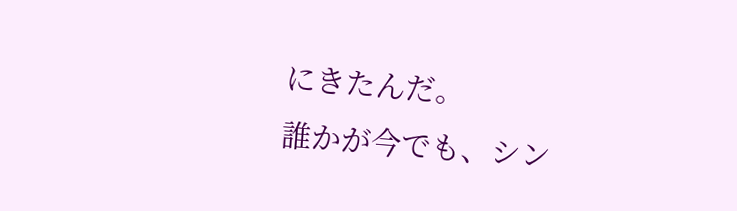にきたんだ。
誰かが今でも、シン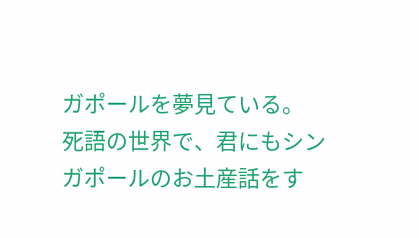ガポールを夢見ている。
死語の世界で、君にもシンガポールのお土産話をす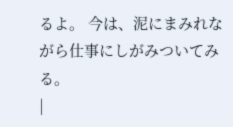るよ。 今は、泥にまみれながら仕事にしがみついてみる。
|